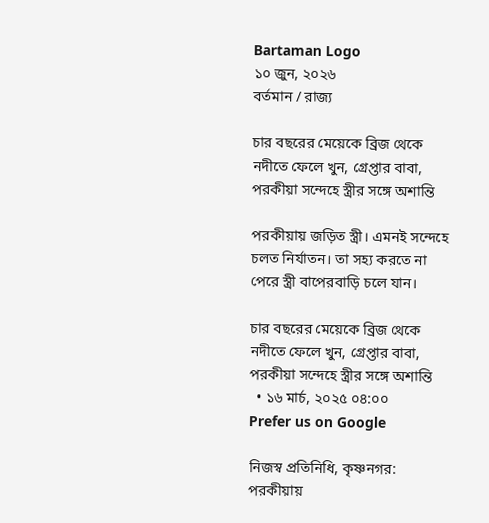Bartaman Logo
১০ জুন, ২০২৬
বর্তমান / রাজ্য

চার বছরের মেয়েকে ব্রিজ থেকে নদীতে ফেলে খুন, গ্রেপ্তার বাবা, পরকীয়া সন্দেহে স্ত্রীর সঙ্গে অশান্তি

পরকীয়ায় জড়িত স্ত্রী। এমনই সন্দেহে চলত নির্যাতন। তা সহ্য করতে না পেরে স্ত্রী বাপেরবাড়ি চলে যান।

চার বছরের মেয়েকে ব্রিজ থেকে নদীতে ফেলে খুন, গ্রেপ্তার বাবা, পরকীয়া সন্দেহে স্ত্রীর সঙ্গে অশান্তি
  • ১৬ মার্চ, ২০২৫ ০৪:০০
Prefer us on Google

নিজস্ব প্রতিনিধি, কৃষ্ণনগর: পরকীয়ায়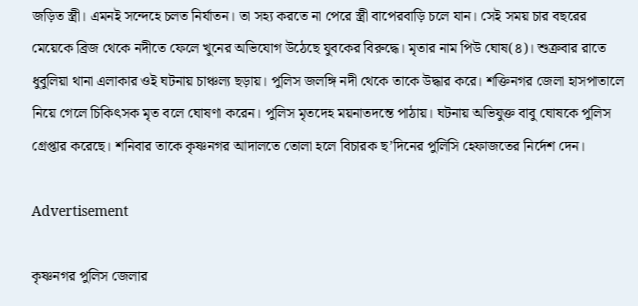জড়িত স্ত্রী। এমনই সন্দেহে চলত নির্যাতন। তা সহ্য করতে না পেরে স্ত্রী বাপেরবাড়ি চলে যান। সেই সময় চার বছরের মেয়েকে ব্রিজ থেকে নদীতে ফেলে খুনের অভিযোগ উঠেছে যুবকের বিরুদ্ধে। মৃতার নাম পিউ ঘোষ(৪)। শুক্রবার রাতে ধুবুলিয়া থানা এলাকার ওই ঘটনায় চাঞ্চল্য ছড়ায়। পুলিস জলঙ্গি নদী থেকে তাকে উদ্ধার করে। শক্তিনগর জেলা হাসপাতালে নিয়ে গেলে চিকিৎসক মৃত বলে ঘোষণা করেন। পুলিস‌ মৃতদেহ ময়নাতদন্তে পাঠায়। ঘটনায় অভিযুক্ত বাবু ঘোষকে পুলিস গ্রেপ্তার করেছে। শনিবার তাকে কৃষ্ণনগর আদালতে তোলা হলে বিচারক ছ’দিনের পুলিসি হেফাজতের নির্দেশ দেন।

Advertisement

কৃষ্ণনগর পুলিস জেলার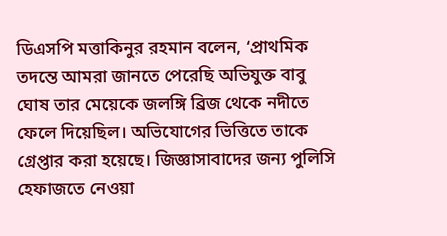ডিএসপি মত্তাকিনুর রহমান বলেন, ‘প্রাথমিক তদন্তে আমরা জানতে পেরেছি অভিযুক্ত বাবু ঘোষ তার মেয়েকে জলঙ্গি ব্রিজ থেকে নদীতে ফেলে দিয়েছিল। অভিযোগের ভিত্তিতে তাকে গ্রেপ্তার করা হয়েছে। জিজ্ঞাসাবাদের জন্য পুলিসি হেফাজতে নেওয়া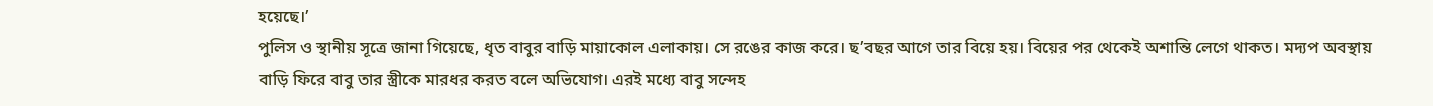হয়েছে।’
পুলিস ও স্থানীয় সূত্রে জানা গিয়েছে, ধৃত বাবুর বাড়ি মায়াকোল এলাকায়। সে রঙের কাজ করে। ছ’বছর আগে তার বিয়ে হয়। বিয়ের পর থেকেই অশান্তি লেগে থাকত। মদ্যপ অবস্থায় বাড়ি ফিরে বাবু তার স্ত্রীকে মারধর করত বলে অভিযোগ। এরই মধ্যে বাবু সন্দেহ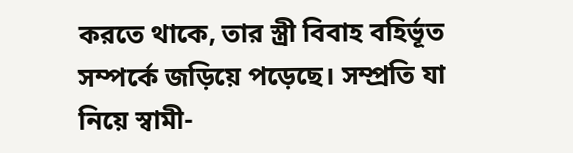করতে থাকে, তার স্ত্রী বিবাহ বহির্ভূত সম্পর্কে জড়িয়ে পড়েছে। সম্প্রতি যা নিয়ে স্বামী-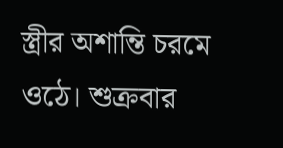স্ত্রীর অশান্তি চরমে ওঠে।‌ শুক্রবার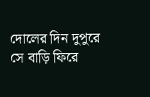দোলের দিন দুপুরে সে বাড়ি ফিরে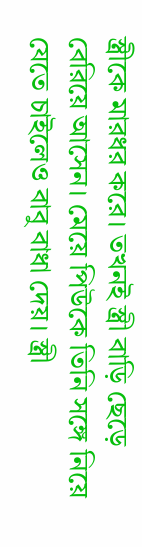স্ত্রীকে মারধর করে। তখনই স্ত্রী বাড়ি ছেড়ে বেরিয়ে আসেন। মেয়ে পিউকে তিনি সঙ্গে নিয়ে যেতে চাইলেও বাবু বাধা দেয়। স্ত্রী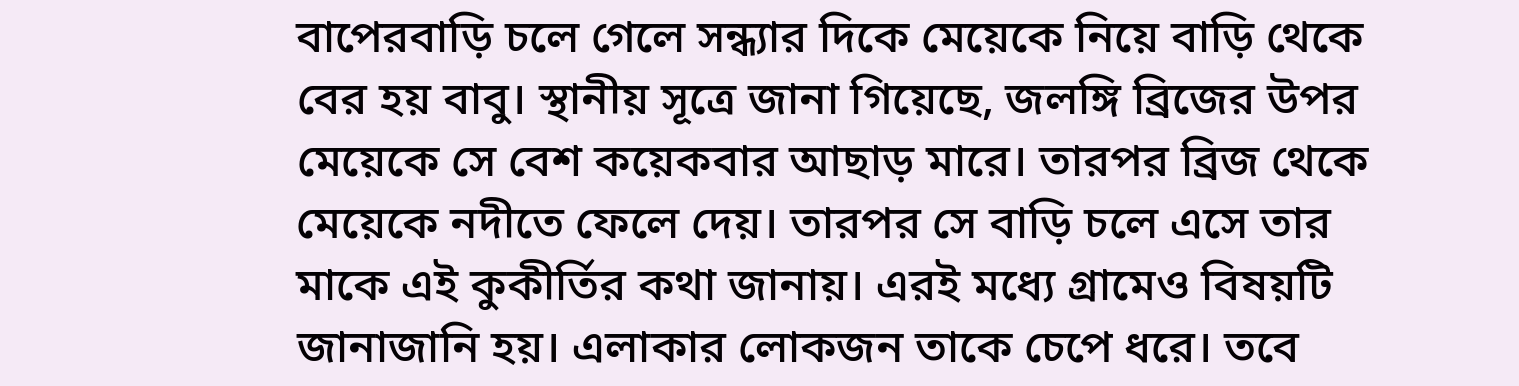বাপেরবাড়ি চলে গেলে সন্ধ্যার দিকে মেয়েকে নিয়ে বাড়ি থেকে বের হয় বাবু। স্থানীয় সূত্রে জানা গিয়েছে, জলঙ্গি ব্রিজের উপর মেয়েকে সে বেশ কয়েকবার আছাড় মারে। তারপর ব্রিজ থেকে মেয়েকে নদীতে ফেলে দেয়। তারপর সে বাড়ি চলে এসে তার মাকে এই কুকীর্তির কথা জানায়। এরই মধ্যে গ্রামেও বিষয়টি জানাজানি হয়। এলাকার লোকজন তাকে চেপে ধরে। তবে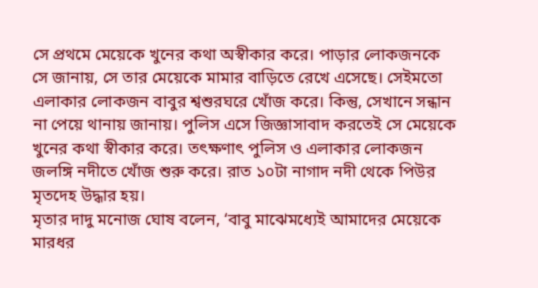সে প্রথমে মেয়েকে খুনের কথা অস্বীকার করে। পাড়ার লোকজনকে সে জানায়, সে তার মেয়েকে মামার বাড়িতে রেখে এসেছে। সেইমতো এলাকার লোকজন বাবুর শ্বশুরঘরে খোঁজ করে। কিন্তু, সেখানে সন্ধান না পেয়ে থানায় জানায়। পুলিস এসে জিজ্ঞাসাবাদ করতেই সে মেয়েকে খুনের কথা স্বীকার করে। তৎক্ষণাৎ পুলিস ও এলাকার লোকজন জলঙ্গি নদীতে খোঁজ শুরু করে। রাত ১০টা নাগাদ নদী থেকে পিউর মৃতদেহ উদ্ধার হয়।
মৃতার দাদু মনোজ ঘোষ বলেন, ‘বাবু মাঝেমধ্যেই আমাদের মেয়েকে মারধর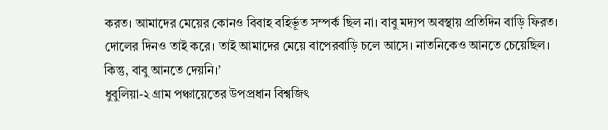করত। আমাদের মেয়ের কোনও বিবাহ বহির্ভূত সম্পর্ক ছিল না। বাবু‌ মদ্যপ অবস্থায় প্রতিদিন বাড়ি ফিরত। দোলের দিনও তাই করে। তাই আমাদের মেয়ে বাপেরবাড়ি চলে আসে। নাতনিকেও আনতে চেয়েছিল। কিন্তু, বাবু আনতে দেয়নি।‌’
ধুবুলিয়া-২ গ্রাম পঞ্চায়েতের উপপ্রধান বিশ্বজিৎ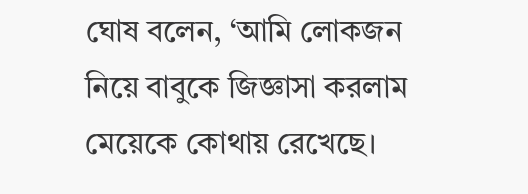ঘোষ বলেন, ‘আমি লোকজন নিয়ে বাবুকে জিজ্ঞাসা করলাম মেয়েকে কোথায় রেখেছে।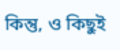কিন্তু, ও কিছুই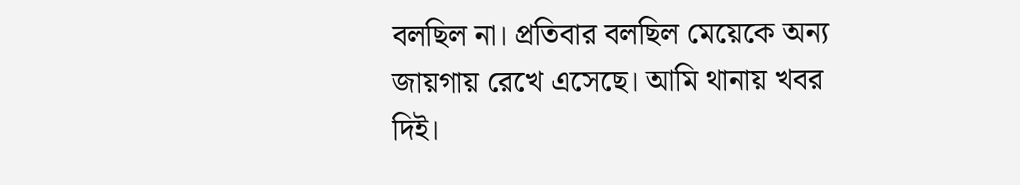বলছিল না। প্রতিবার বলছিল মেয়েকে অন্য জায়গায় রেখে এসেছে। আমি থানায় খবর দিই।‌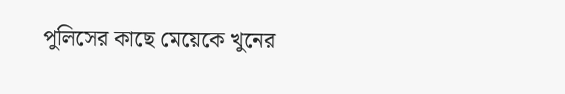পুলিসের কাছে মেয়েকে খুনের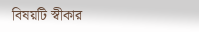বিষয়টি স্বীকার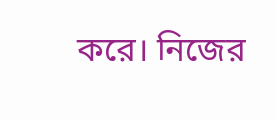করে। নিজের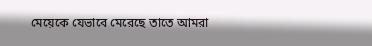মেয়েকে যেভাবে মেরেছে তাতে আমরা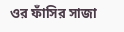ওর ফাঁসির সাজা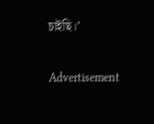চাইছি।’

Advertisement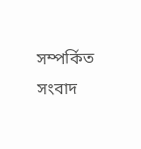সম্পর্কিত সংবাদ